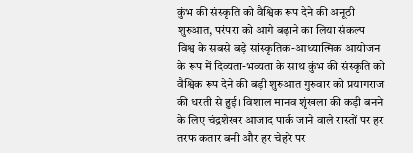कुंभ की संस्कृति को वैश्विक रूप देने की अनूठी शुरुआत, परंपरा को आगे बढ़ाने का लिया संकल्प
विश्व के सबसे बड़े सांस्कृतिक-आध्यात्मिक आयोजन के रूप में दिव्यता-भव्यता के साथ कुंभ की संस्कृति को वैश्विक रूप देने की बड़ी शुरुआत गुरुवार को प्रयागराज की धरती से हुई। विशाल मानव शृंखला की कड़ी बनने के लिए चंद्रशेखर आजाद पार्क जाने वाले रास्तों पर हर तरफ कतार बनी और हर चेहरे पर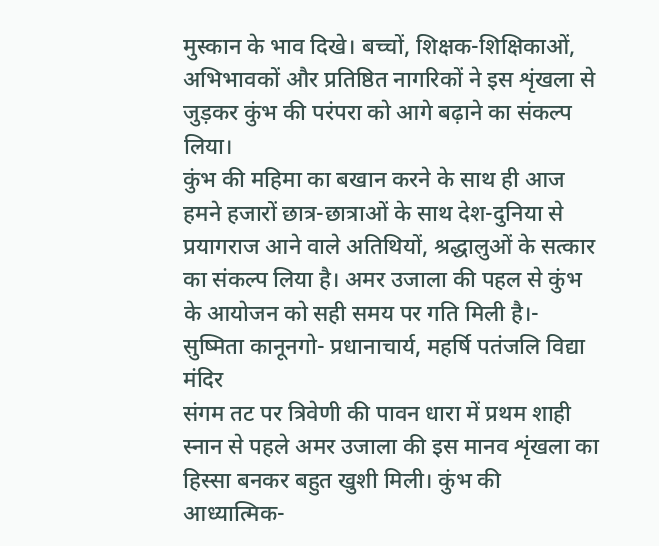मुस्कान के भाव दिखे। बच्चों, शिक्षक-शिक्षिकाओं, अभिभावकों और प्रतिष्ठित नागरिकों ने इस शृंखला से जुड़कर कुंभ की परंपरा को आगे बढ़ाने का संकल्प लिया।
कुंभ की महिमा का बखान करने के साथ ही आज हमने हजारों छात्र-छात्राओं के साथ देश-दुनिया से प्रयागराज आने वाले अतिथियों, श्रद्धालुओं के सत्कार का संकल्प लिया है। अमर उजाला की पहल से कुंभ के आयोजन को सही समय पर गति मिली है।- सुष्मिता कानूनगो- प्रधानाचार्य, महर्षि पतंजलि विद्या मंदिर
संगम तट पर त्रिवेणी की पावन धारा में प्रथम शाही स्नान से पहले अमर उजाला की इस मानव शृंखला का हिस्सा बनकर बहुत खुशी मिली। कुंभ की आध्यात्मिक-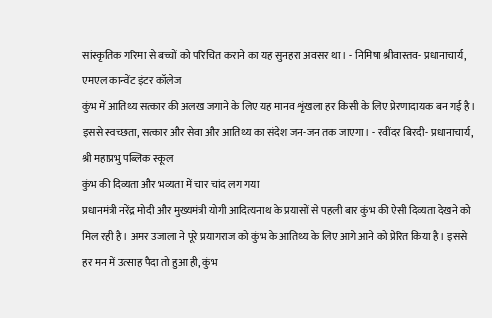सांस्कृतिक गरिमा से बच्चों को परिचित कराने का यह सुनहरा अवसर था। - निमिषा श्रीवास्तव- प्रधानाचार्य, एमएल कान्वेंट इंटर कॉलेज
कुंभ में आतिथ्य सत्कार की अलख जगाने के लिए यह मानव शृंखला हर किसी के लिए प्रेरणादायक बन गई है। इससे स्वच्छता, सत्कार और सेवा और आतिथ्य का संदेश जन-जन तक जाएगा। - रवींदर बिरदी- प्रधानाचार्य, श्री महाप्रभु पब्लिक स्कूल
कुंभ की दिव्यता और भव्यता में चार चांद लग गया
प्रधानमंत्री नरेंद्र मोदी और मुख्यमंत्री योगी आदित्यनाथ के प्रयासों से पहली बार कुंभ की ऐसी दिव्यता देखने को मिल रही है। अमर उजाला ने पूरे प्रयागराज को कुंभ के आतिथ्य के लिए आगे आने को प्रेरित किया है। इससे हर मन में उत्साह पैदा तो हुआ ही, कुंभ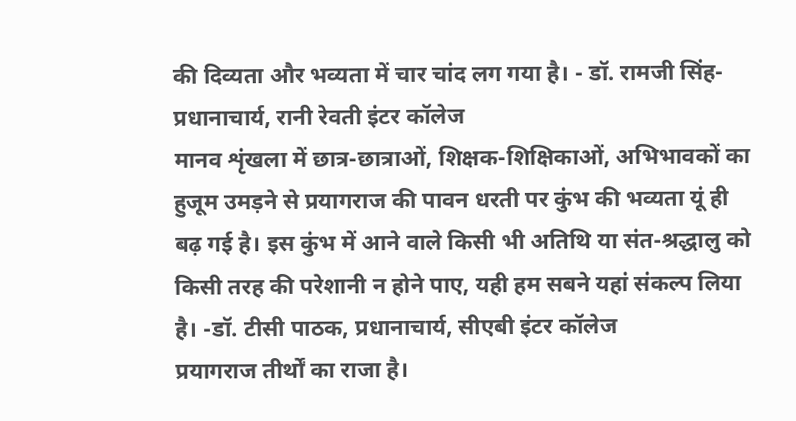की दिव्यता और भव्यता में चार चांद लग गया है। - डॉ. रामजी सिंह- प्रधानाचार्य, रानी रेवती इंटर कॉलेज
मानव शृंखला में छात्र-छात्राओं, शिक्षक-शिक्षिकाओं, अभिभावकों का हुजूम उमड़ने से प्रयागराज की पावन धरती पर कुंभ की भव्यता यूं ही बढ़ गई है। इस कुंभ में आने वाले किसी भी अतिथि या संत-श्रद्धालु को किसी तरह की परेशानी न होने पाए, यही हम सबने यहां संकल्प लिया है। -डॉ. टीसी पाठक, प्रधानाचार्य, सीएबी इंटर कॉलेज
प्रयागराज तीर्थों का राजा है।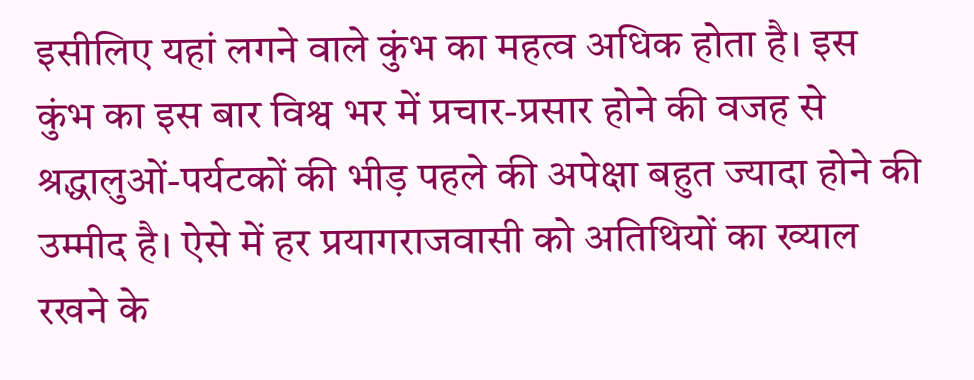इसीलिए यहां लगने वाले कुंभ का महत्व अधिक होता है। इस कुंभ का इस बार विश्व भर में प्रचार-प्रसार होने की वजह से श्रद्धालुओं-पर्यटकों की भीड़ पहले की अपेक्षा बहुत ज्यादा होने की उम्मीद है। ऐसे में हर प्रयागराजवासी को अतिथियों का ख्याल रखने के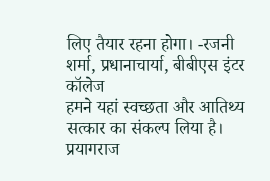लिए तैयार रहना होगा। -रजनी शर्मा, प्रधानाचार्या, बीबीएस इंटर कॉलेज
हमने यहां स्वच्छता और आतिथ्य सत्कार का संकल्प लिया है। प्रयागराज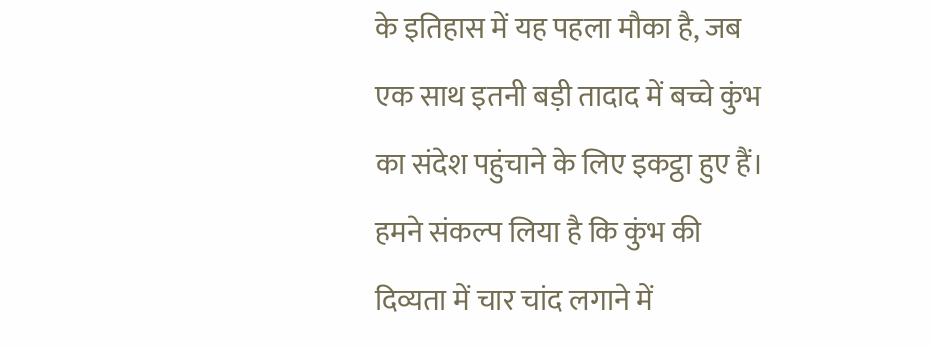के इतिहास में यह पहला मौका है, जब एक साथ इतनी बड़ी तादाद में बच्चे कुंभ का संदेश पहुंचाने के लिए इकट्ठा हुए हैं। हमने संकल्प लिया है कि कुंभ की दिव्यता में चार चांद लगाने में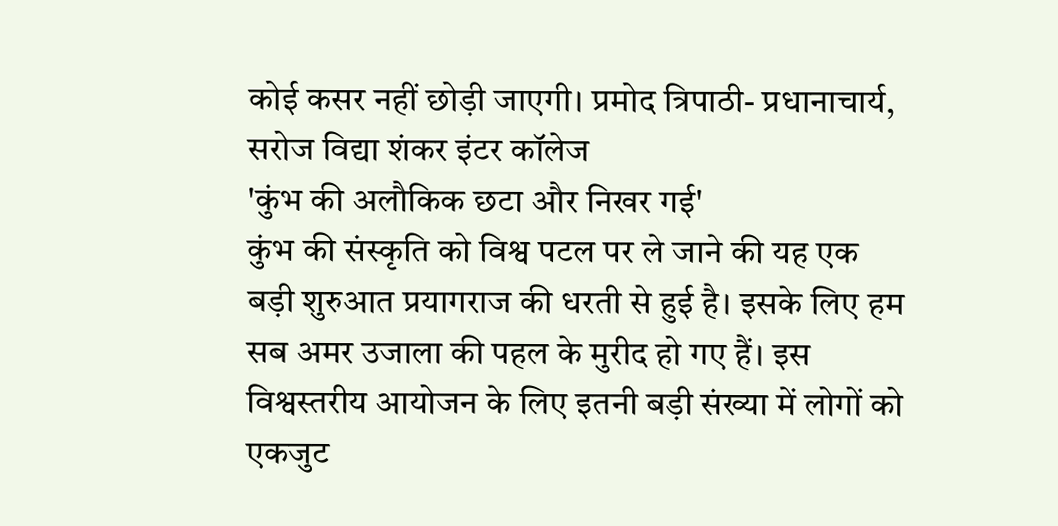कोई कसर नहीं छोड़ी जाएगी। प्रमोद त्रिपाठी- प्रधानाचार्य, सरोज विद्या शंकर इंटर कॉलेज
'कुंभ की अलौकिक छटा और निखर गई'
कुंभ की संस्कृति को विश्व पटल पर ले जाने की यह एक बड़ी शुरुआत प्रयागराज की धरती से हुई है। इसके लिए हम सब अमर उजाला की पहल के मुरीद हो गए हैं। इस विश्वस्तरीय आयोजन के लिए इतनी बड़ी संख्या में लोगों को एकजुट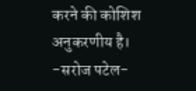करने की कोशिश अनुकरणीय है। -सरोज पटेल-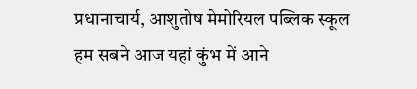प्रधानाचार्य, आशुतोष मेमोरियल पब्लिक स्कूल
हम सबने आज यहां कुंभ में आने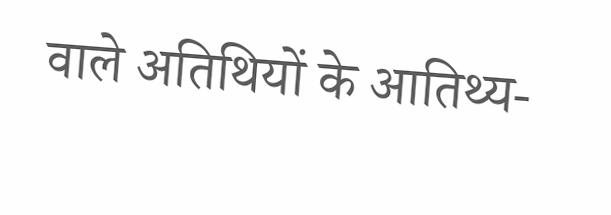वाले अतिथियों के आतिथ्य-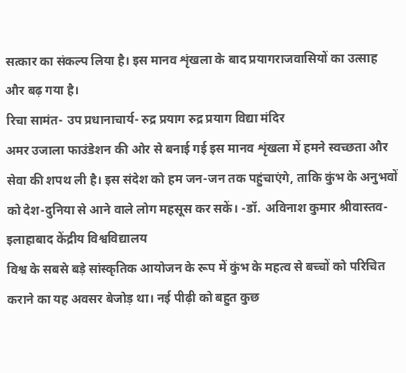सत्कार का संकल्प लिया है। इस मानव शृंखला के बाद प्रयागराजवासियों का उत्साह और बढ़ गया है।
रिचा सामंत- उप प्रधानाचार्य- रुद्र प्रयाग रुद्र प्रयाग विद्या मंदिर
अमर उजाला फाउंडेशन की ओर से बनाई गई इस मानव शृंखला में हमने स्वच्छता और सेवा की शपथ ली है। इस संदेश को हम जन-जन तक पहुंचाएंगे, ताकि कुंभ के अनुभवों को देश-दुनिया से आने वाले लोग महसूस कर सकें। -डॉ. अविनाश कुमार श्रीवास्तव- इलाहाबाद केंद्रीय विश्वविद्यालय
विश्व के सबसे बड़े सांस्कृतिक आयोजन के रूप में कुंभ के महत्व से बच्चों को परिचित कराने का यह अवसर बेजोड़ था। नई पीढ़ी को बहुत कुछ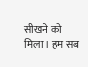सीखने को मिला। हम सब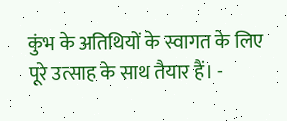कुंभ के अतिथियों के स्वागत के लिए पूरे उत्साह के साथ तैयार हैं। -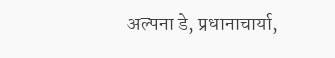अल्पना डे, प्रधानाचार्या,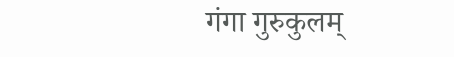गंगा गुरुकुलम्